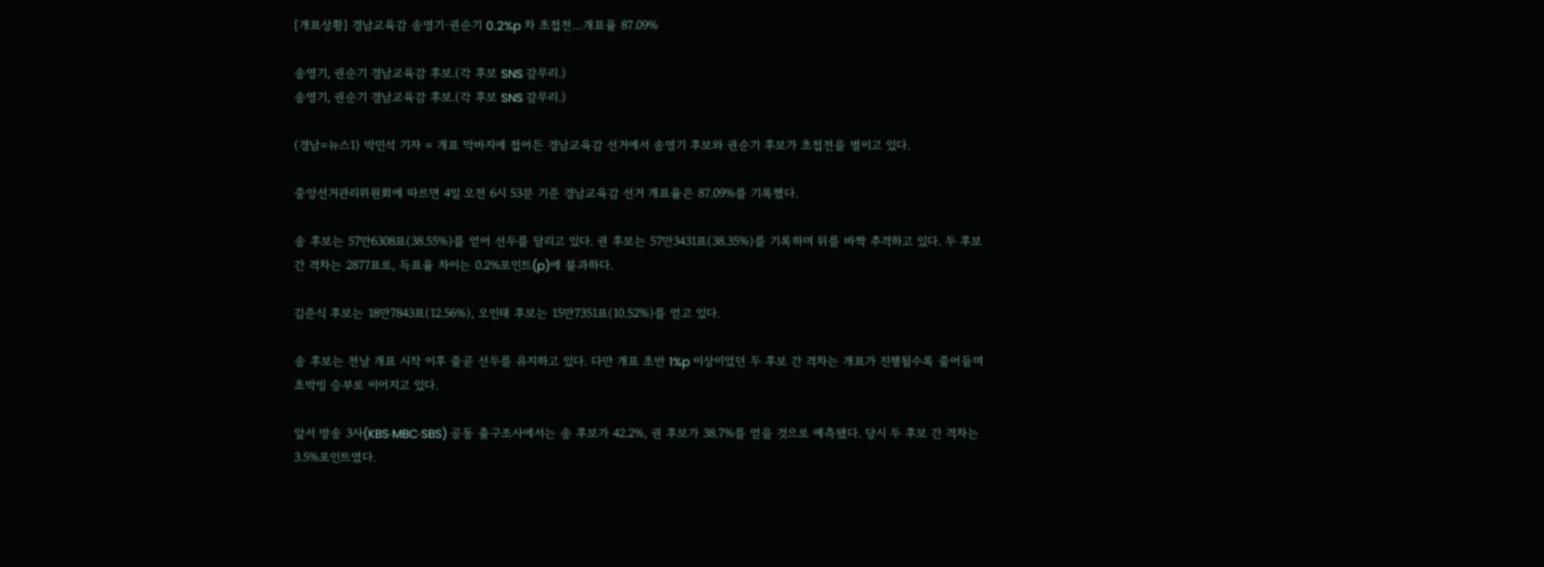[개표상황] 경남교육감 송영기·권순기 0.2%p 차 초접전…개표율 87.09%

송영기, 권순기 경남교육감 후보.(각 후보 SNS 갈무리.)
송영기, 권순기 경남교육감 후보.(각 후보 SNS 갈무리.)

(경남=뉴스1) 박민석 기자 = 개표 막바지에 접어든 경남교육감 선거에서 송영기 후보와 권순기 후보가 초접전을 벌이고 있다.

중앙선거관리위원회에 따르면 4일 오전 6시 53분 기준 경남교육감 선거 개표율은 87.09%를 기록했다.

송 후보는 57만6308표(38.55%)를 얻어 선두를 달리고 있다. 권 후보는 57만3431표(38.35%)를 기록하며 뒤를 바짝 추격하고 있다. 두 후보 간 격차는 2877표로, 득표율 차이는 0.2%포인트(p)에 불과하다.

김준식 후보는 18만7843표(12.56%), 오인태 후보는 15만7351표(10.52%)를 얻고 있다.

송 후보는 전날 개표 시작 이후 줄곧 선두를 유지하고 있다. 다만 개표 초반 1%p 이상이었던 두 후보 간 격차는 개표가 진행될수록 줄어들며 초박빙 승부로 이어지고 있다.

앞서 방송 3사(KBS·MBC·SBS) 공동 출구조사에서는 송 후보가 42.2%, 권 후보가 38.7%를 얻을 것으로 예측됐다. 당시 두 후보 간 격차는 3.5%포인트였다.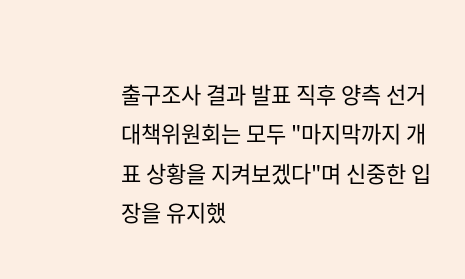출구조사 결과 발표 직후 양측 선거대책위원회는 모두 "마지막까지 개표 상황을 지켜보겠다"며 신중한 입장을 유지했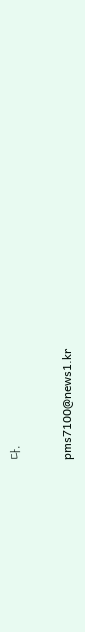다.

pms7100@news1.kr